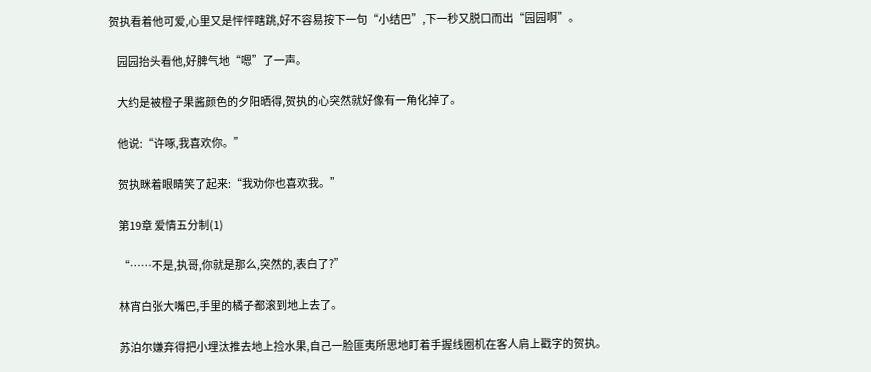贺执看着他可爱,心里又是怦怦瞎跳,好不容易按下一句“小结巴”,下一秒又脱口而出“园园啊”。

    园园抬头看他,好脾气地“嗯”了一声。

    大约是被橙子果酱颜色的夕阳晒得,贺执的心突然就好像有一角化掉了。

    他说:“许啄,我喜欢你。”

    贺执眯着眼睛笑了起来:“我劝你也喜欢我。”

    第19章 爱情五分制(1)

    “……不是,执哥,你就是那么,突然的,表白了?”

    林宵白张大嘴巴,手里的橘子都滚到地上去了。

    苏泊尔嫌弃得把小埋汰推去地上捡水果,自己一脸匪夷所思地盯着手握线圈机在客人肩上戳字的贺执。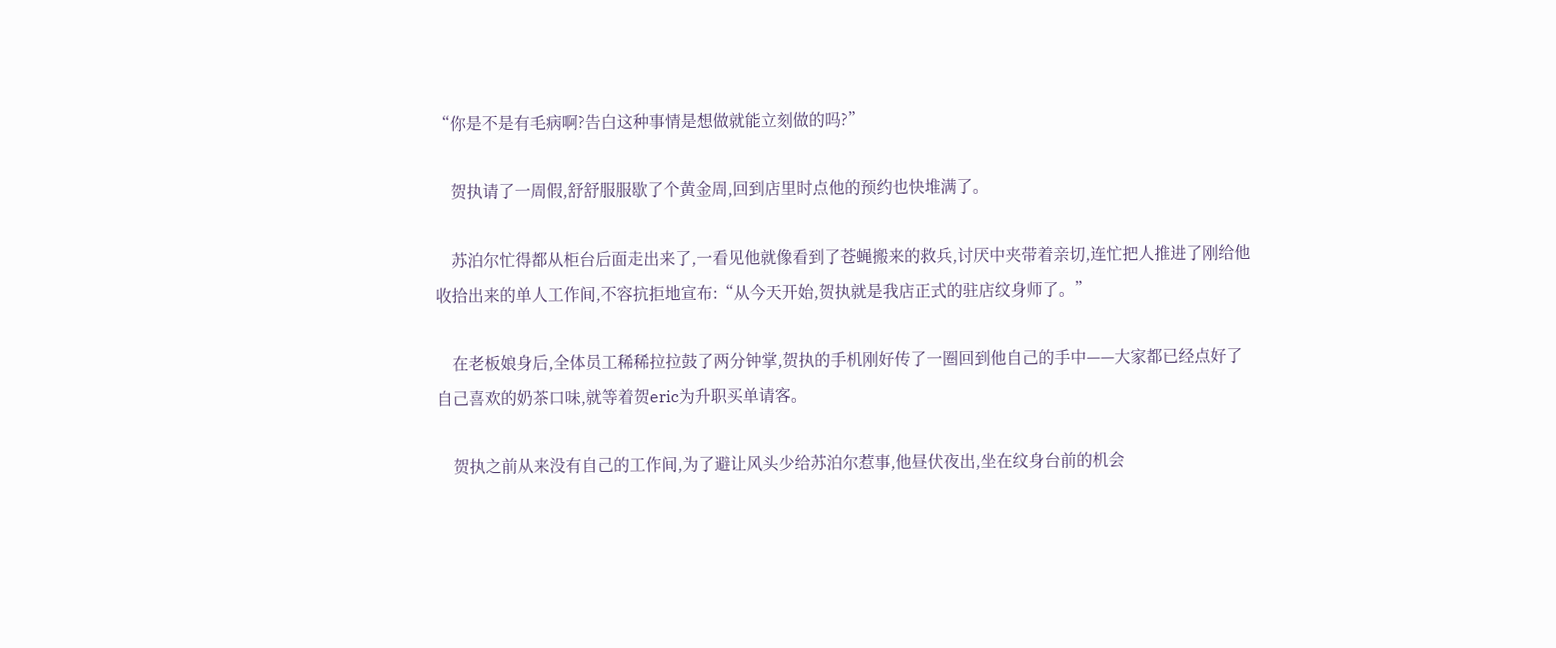“你是不是有毛病啊?告白这种事情是想做就能立刻做的吗?”

    贺执请了一周假,舒舒服服歇了个黄金周,回到店里时点他的预约也快堆满了。

    苏泊尔忙得都从柜台后面走出来了,一看见他就像看到了苍蝇搬来的救兵,讨厌中夹带着亲切,连忙把人推进了刚给他收拾出来的单人工作间,不容抗拒地宣布:“从今天开始,贺执就是我店正式的驻店纹身师了。”

    在老板娘身后,全体员工稀稀拉拉鼓了两分钟掌,贺执的手机刚好传了一圈回到他自己的手中——大家都已经点好了自己喜欢的奶茶口味,就等着贺eric为升职买单请客。

    贺执之前从来没有自己的工作间,为了避让风头少给苏泊尔惹事,他昼伏夜出,坐在纹身台前的机会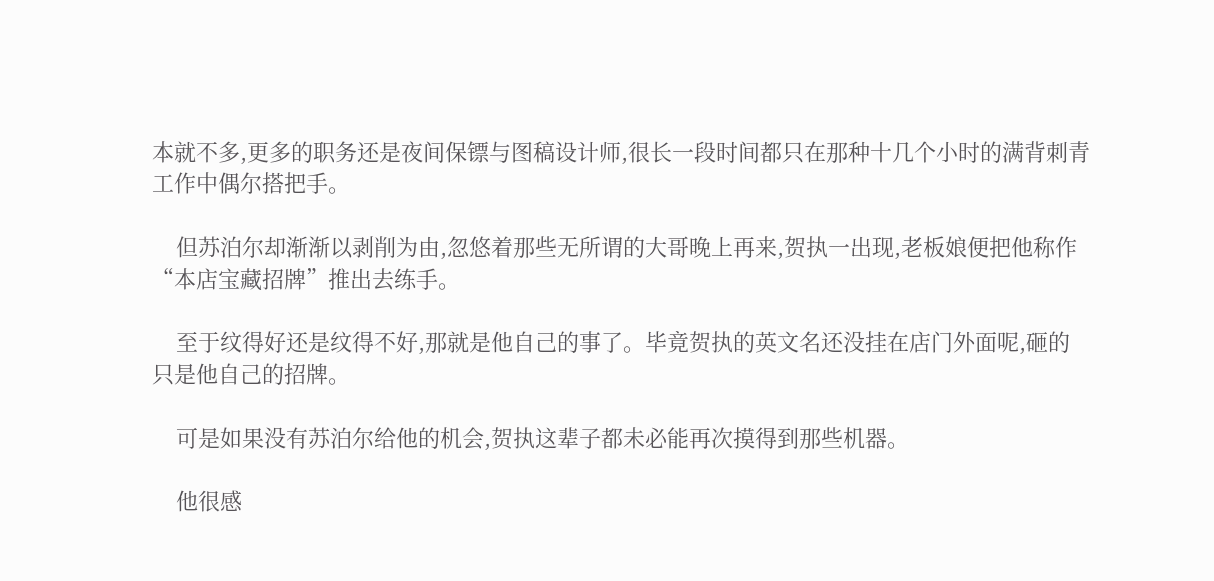本就不多,更多的职务还是夜间保镖与图稿设计师,很长一段时间都只在那种十几个小时的满背刺青工作中偶尔搭把手。

    但苏泊尔却渐渐以剥削为由,忽悠着那些无所谓的大哥晚上再来,贺执一出现,老板娘便把他称作“本店宝藏招牌”推出去练手。

    至于纹得好还是纹得不好,那就是他自己的事了。毕竟贺执的英文名还没挂在店门外面呢,砸的只是他自己的招牌。

    可是如果没有苏泊尔给他的机会,贺执这辈子都未必能再次摸得到那些机器。

    他很感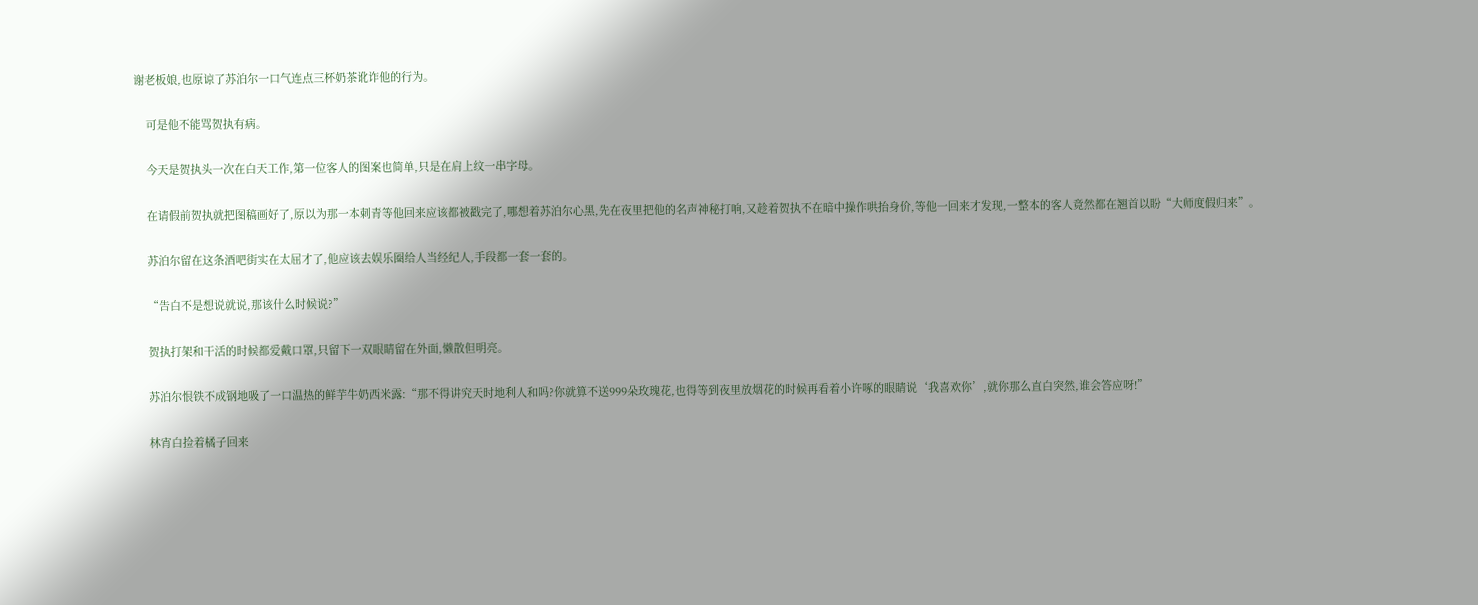谢老板娘,也原谅了苏泊尔一口气连点三杯奶茶讹诈他的行为。

    可是他不能骂贺执有病。

    今天是贺执头一次在白天工作,第一位客人的图案也简单,只是在肩上纹一串字母。

    在请假前贺执就把图稿画好了,原以为那一本刺青等他回来应该都被戳完了,哪想着苏泊尔心黑,先在夜里把他的名声神秘打响,又趁着贺执不在暗中操作哄抬身价,等他一回来才发现,一整本的客人竟然都在翘首以盼“大师度假归来”。

    苏泊尔留在这条酒吧街实在太屈才了,他应该去娱乐圈给人当经纪人,手段都一套一套的。

    “告白不是想说就说,那该什么时候说?”

    贺执打架和干活的时候都爱戴口罩,只留下一双眼睛留在外面,懒散但明亮。

    苏泊尔恨铁不成钢地吸了一口温热的鲜芋牛奶西米露:“那不得讲究天时地利人和吗?你就算不送999朵玫瑰花,也得等到夜里放烟花的时候再看着小许啄的眼睛说‘我喜欢你’,就你那么直白突然,谁会答应呀!”

    林宵白捡着橘子回来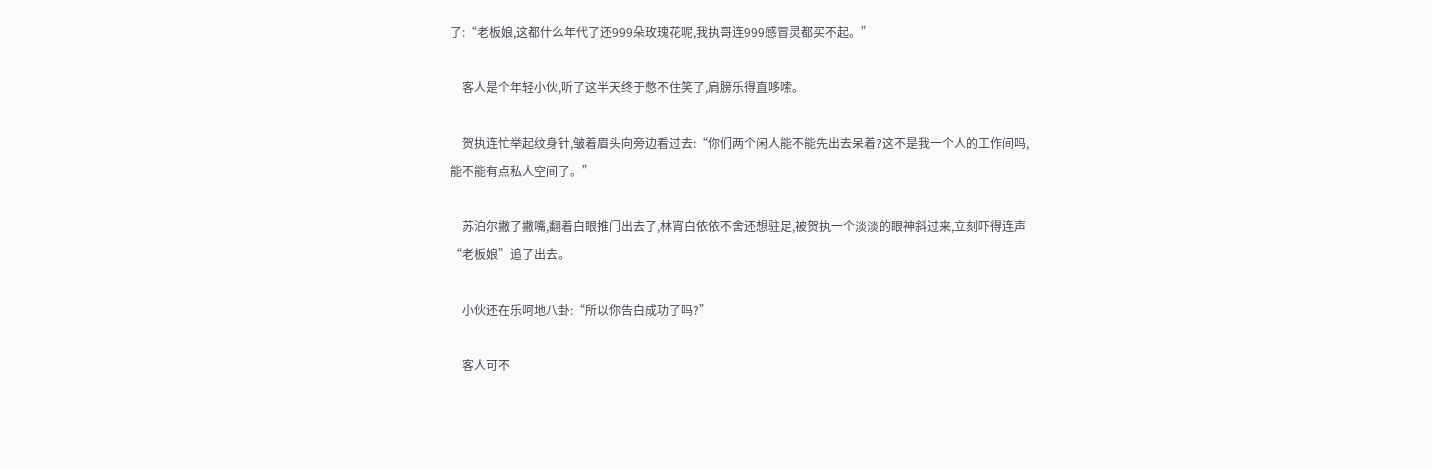了:“老板娘,这都什么年代了还999朵玫瑰花呢,我执哥连999感冒灵都买不起。”

    客人是个年轻小伙,听了这半天终于憋不住笑了,肩膀乐得直哆嗦。

    贺执连忙举起纹身针,皱着眉头向旁边看过去:“你们两个闲人能不能先出去呆着?这不是我一个人的工作间吗,能不能有点私人空间了。”

    苏泊尔撇了撇嘴,翻着白眼推门出去了,林宵白依依不舍还想驻足,被贺执一个淡淡的眼神斜过来,立刻吓得连声“老板娘”追了出去。

    小伙还在乐呵地八卦:“所以你告白成功了吗?”

    客人可不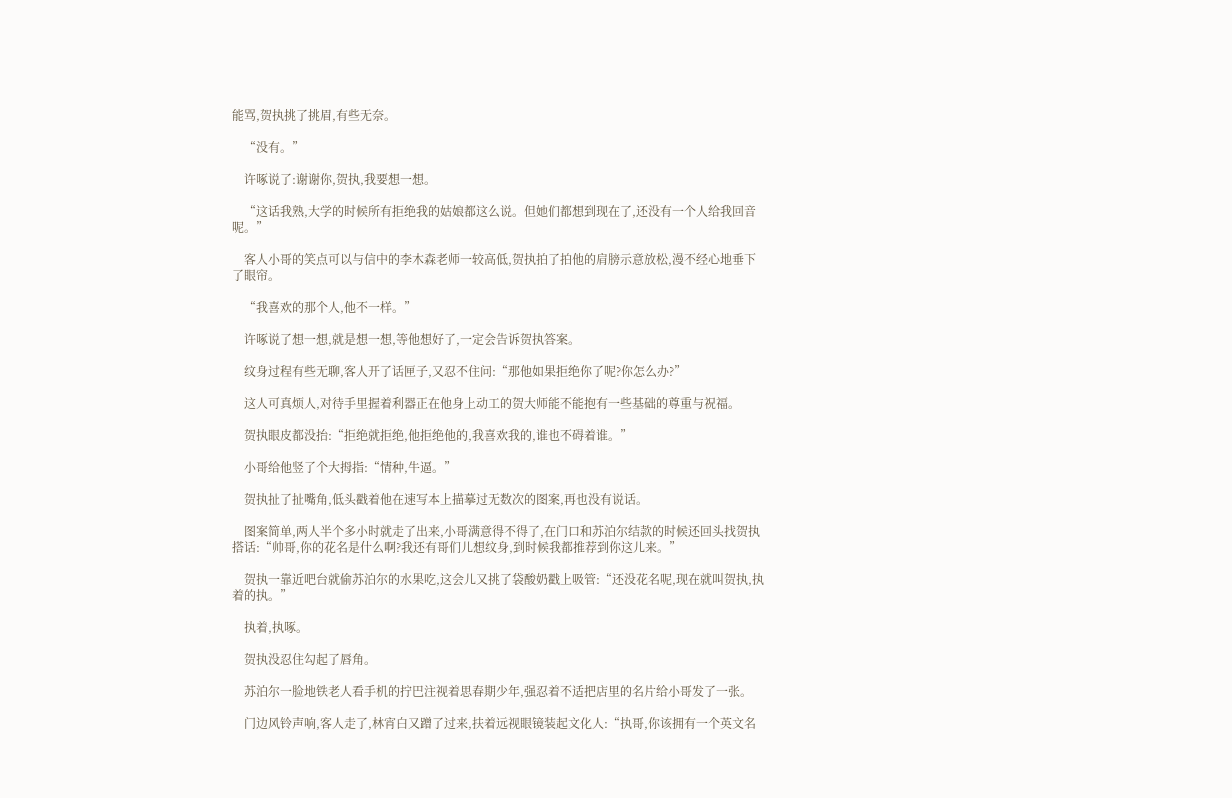能骂,贺执挑了挑眉,有些无奈。

    “没有。”

    许啄说了:谢谢你,贺执,我要想一想。

    “这话我熟,大学的时候所有拒绝我的姑娘都这么说。但她们都想到现在了,还没有一个人给我回音呢。”

    客人小哥的笑点可以与信中的李木森老师一较高低,贺执拍了拍他的肩膀示意放松,漫不经心地垂下了眼帘。

    “我喜欢的那个人,他不一样。”

    许啄说了想一想,就是想一想,等他想好了,一定会告诉贺执答案。

    纹身过程有些无聊,客人开了话匣子,又忍不住问:“那他如果拒绝你了呢?你怎么办?”

    这人可真烦人,对待手里握着利器正在他身上动工的贺大师能不能抱有一些基础的尊重与祝福。

    贺执眼皮都没抬:“拒绝就拒绝,他拒绝他的,我喜欢我的,谁也不碍着谁。”

    小哥给他竖了个大拇指:“情种,牛逼。”

    贺执扯了扯嘴角,低头戳着他在速写本上描摹过无数次的图案,再也没有说话。

    图案简单,两人半个多小时就走了出来,小哥满意得不得了,在门口和苏泊尔结款的时候还回头找贺执搭话:“帅哥,你的花名是什么啊?我还有哥们儿想纹身,到时候我都推荐到你这儿来。”

    贺执一靠近吧台就偷苏泊尔的水果吃,这会儿又挑了袋酸奶戳上吸管:“还没花名呢,现在就叫贺执,执着的执。”

    执着,执啄。

    贺执没忍住勾起了唇角。

    苏泊尔一脸地铁老人看手机的拧巴注视着思春期少年,强忍着不适把店里的名片给小哥发了一张。

    门边风铃声响,客人走了,林宵白又蹭了过来,扶着远视眼镜装起文化人:“执哥,你该拥有一个英文名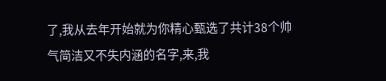了,我从去年开始就为你精心甄选了共计38个帅气简洁又不失内涵的名字,来,我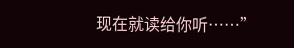现在就读给你听……”